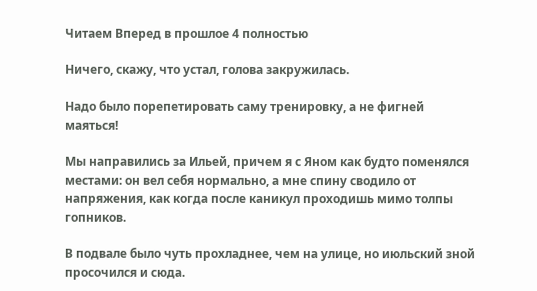Читаем Вперед в прошлое 4 полностью

Ничего, скажу, что устал, голова закружилась.

Надо было порепетировать саму тренировку, а не фигней маяться!

Мы направились за Ильей, причем я с Яном как будто поменялся местами: он вел себя нормально, а мне спину сводило от напряжения, как когда после каникул проходишь мимо толпы гопников.

В подвале было чуть прохладнее, чем на улице, но июльский зной просочился и сюда.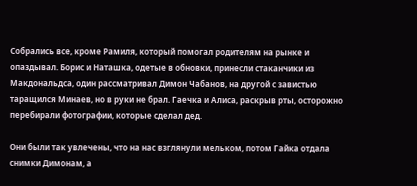Собрались все, кроме Рамиля, который помогал родителям на рынке и опаздывал. Борис и Наташка, одетые в обновки, принесли стаканчики из Макдональдса, один рассматривал Димон Чабанов, на другой с завистью таращился Минаев, но в руки не брал. Гаечка и Алиса, раскрыв рты, осторожно перебирали фотографии, которые сделал дед.

Они были так увлечены, что на нас взглянули мельком, потом Гайка отдала снимки Димонам, а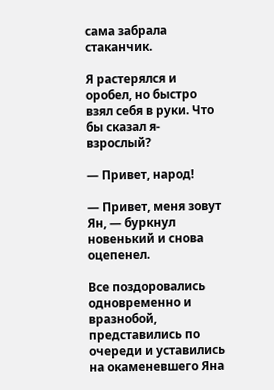сама забрала стаканчик.

Я растерялся и оробел, но быстро взял себя в руки. Что бы сказал я-взрослый?

— Привет, народ!

— Привет, меня зовут Ян, — буркнул новенький и снова оцепенел.

Все поздоровались одновременно и вразнобой, представились по очереди и уставились на окаменевшего Яна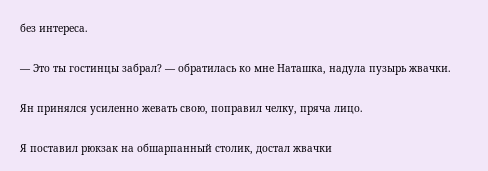без интереса.

— Это ты гостинцы забрал? — обратилась ко мне Наташка, надула пузырь жвачки.

Ян принялся усиленно жевать свою, поправил челку, пряча лицо.

Я поставил рюкзак на обшарпанный столик, достал жвачки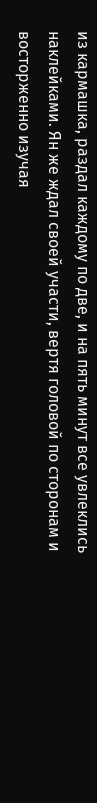из кармашка, раздал каждому по две, и на пять минут все увлеклись наклейками. Ян же ждал своей участи, вертя головой по сторонам и восторженно изучая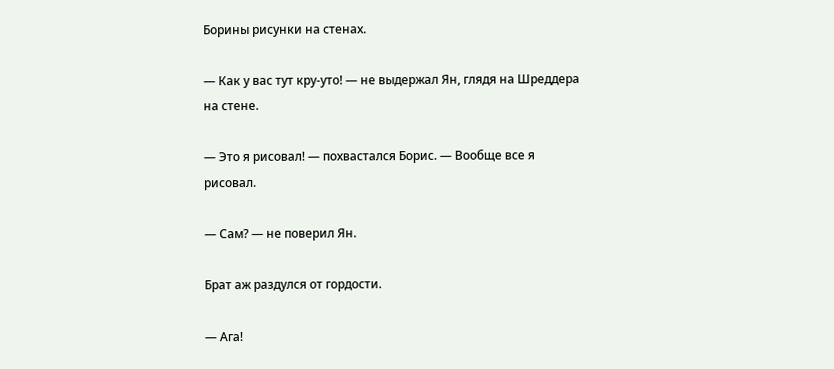Борины рисунки на стенах.

— Как у вас тут кру-уто! — не выдержал Ян, глядя на Шреддера на стене.

— Это я рисовал! — похвастался Борис. — Вообще все я рисовал.

— Сам? — не поверил Ян.

Брат аж раздулся от гордости.

— Ага!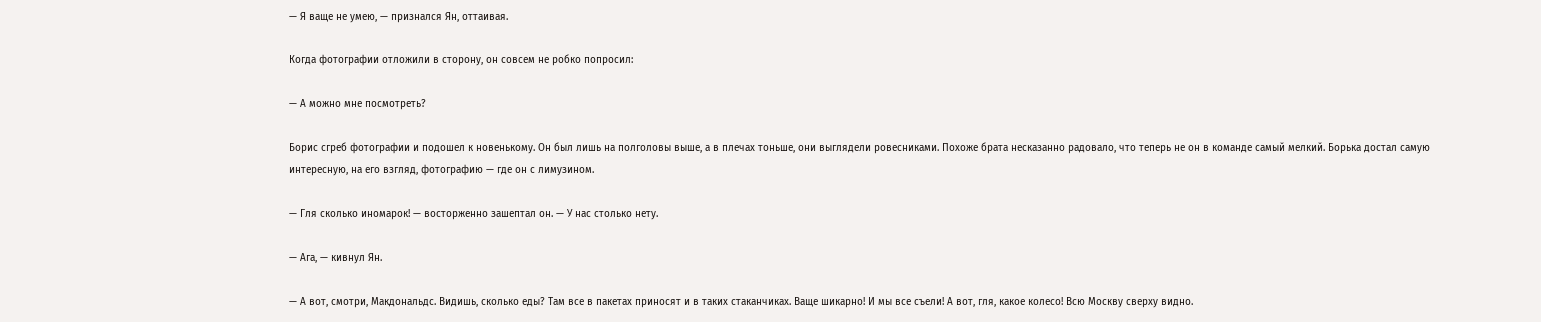— Я ваще не умею, — признался Ян, оттаивая.

Когда фотографии отложили в сторону, он совсем не робко попросил:

— А можно мне посмотреть?

Борис сгреб фотографии и подошел к новенькому. Он был лишь на полголовы выше, а в плечах тоньше, они выглядели ровесниками. Похоже брата несказанно радовало, что теперь не он в команде самый мелкий. Борька достал самую интересную, на его взгляд, фотографию — где он с лимузином.

— Гля сколько иномарок! — восторженно зашептал он. — У нас столько нету.

— Ага, — кивнул Ян.

— А вот, смотри, Макдональдс. Видишь, сколько еды? Там все в пакетах приносят и в таких стаканчиках. Ваще шикарно! И мы все съели! А вот, гля, какое колесо! Всю Москву сверху видно.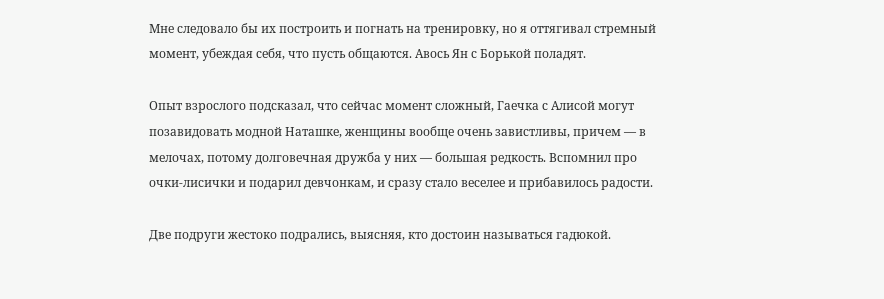Мне следовало бы их построить и погнать на тренировку, но я оттягивал стремный момент, убеждая себя, что пусть общаются. Авось Ян с Борькой поладят.

Опыт взрослого подсказал, что сейчас момент сложный, Гаечка с Алисой могут позавидовать модной Наташке, женщины вообще очень завистливы, причем — в мелочах, потому долговечная дружба у них — большая редкость. Вспомнил про очки-лисички и подарил девчонкам, и сразу стало веселее и прибавилось радости.

Две подруги жестоко подрались, выясняя, кто достоин называться гадюкой.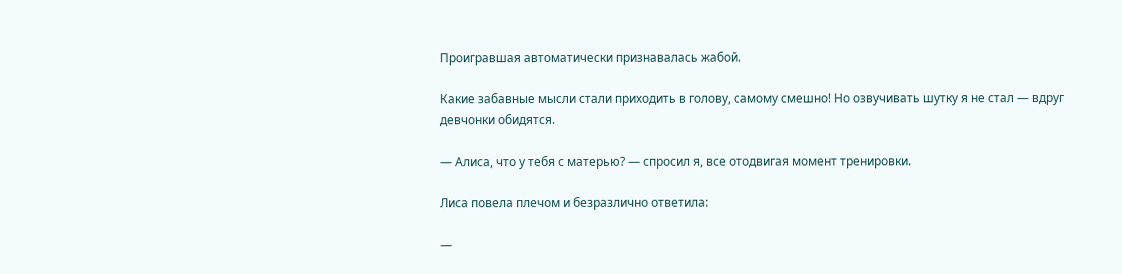Проигравшая автоматически признавалась жабой.

Какие забавные мысли стали приходить в голову, самому смешно! Но озвучивать шутку я не стал — вдруг девчонки обидятся.

— Алиса, что у тебя с матерью? — спросил я, все отодвигая момент тренировки.

Лиса повела плечом и безразлично ответила:

—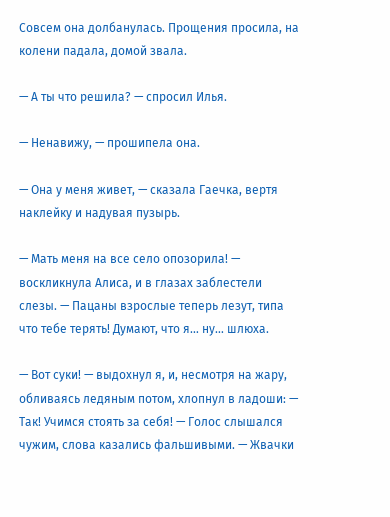Совсем она долбанулась. Прощения просила, на колени падала, домой звала.

— А ты что решила? — спросил Илья.

— Ненавижу, — прошипела она.

— Она у меня живет, — сказала Гаечка, вертя наклейку и надувая пузырь.

— Мать меня на все село опозорила! — воскликнула Алиса, и в глазах заблестели слезы. — Пацаны взрослые теперь лезут, типа что тебе терять! Думают, что я… ну… шлюха.

— Вот суки! — выдохнул я, и, несмотря на жару, обливаясь ледяным потом, хлопнул в ладоши: — Так! Учимся стоять за себя! — Голос слышался чужим, слова казались фальшивыми. — Жвачки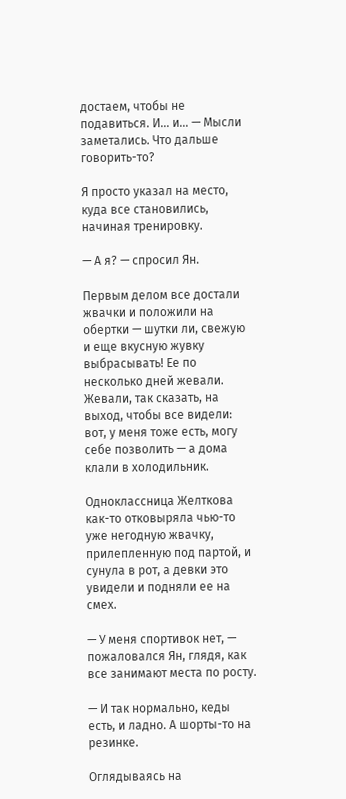достаем, чтобы не подавиться. И… и… — Мысли заметались. Что дальше говорить-то?

Я просто указал на место, куда все становились, начиная тренировку.

— А я? — спросил Ян.

Первым делом все достали жвачки и положили на обертки — шутки ли, свежую и еще вкусную жувку выбрасывать! Ее по несколько дней жевали. Жевали, так сказать, на выход, чтобы все видели: вот, у меня тоже есть, могу себе позволить — а дома клали в холодильник.

Одноклассница Желткова как-то отковыряла чью-то уже негодную жвачку, прилепленную под партой, и сунула в рот, а девки это увидели и подняли ее на смех.

— У меня спортивок нет, — пожаловался Ян, глядя, как все занимают места по росту.

— И так нормально, кеды есть, и ладно. А шорты-то на резинке.

Оглядываясь на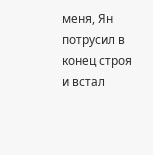меня, Ян потрусил в конец строя и встал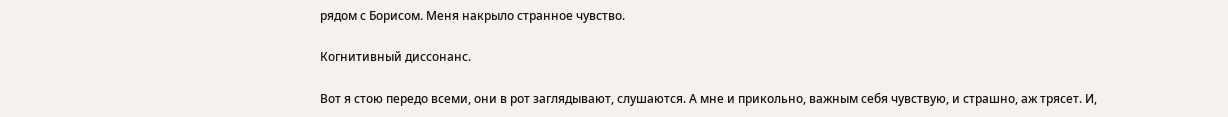рядом с Борисом. Меня накрыло странное чувство.

Когнитивный диссонанс.

Вот я стою передо всеми, они в рот заглядывают, слушаются. А мне и прикольно, важным себя чувствую, и страшно, аж трясет. И,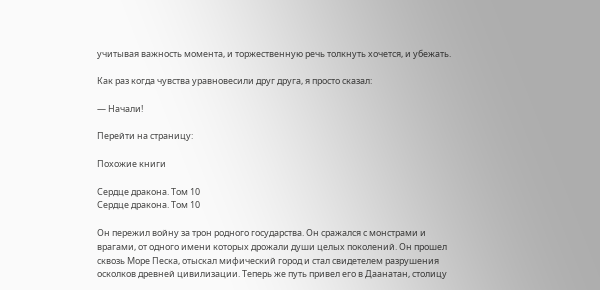учитывая важность момента, и торжественную речь толкнуть хочется, и убежать.

Как раз когда чувства уравновесили друг друга, я просто сказал:

— Начали!

Перейти на страницу:

Похожие книги

Сердце дракона. Том 10
Сердце дракона. Том 10

Он пережил войну за трон родного государства. Он сражался с монстрами и врагами, от одного имени которых дрожали души целых поколений. Он прошел сквозь Море Песка, отыскал мифический город и стал свидетелем разрушения осколков древней цивилизации. Теперь же путь привел его в Даанатан, столицу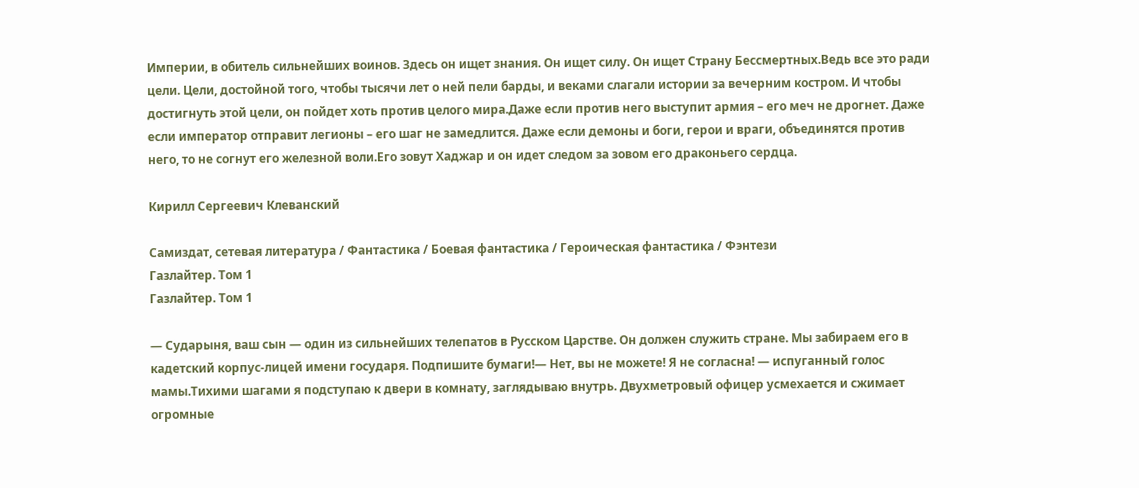Империи, в обитель сильнейших воинов. Здесь он ищет знания. Он ищет силу. Он ищет Страну Бессмертных.Ведь все это ради цели. Цели, достойной того, чтобы тысячи лет о ней пели барды, и веками слагали истории за вечерним костром. И чтобы достигнуть этой цели, он пойдет хоть против целого мира.Даже если против него выступит армия – его меч не дрогнет. Даже если император отправит легионы – его шаг не замедлится. Даже если демоны и боги, герои и враги, объединятся против него, то не согнут его железной воли.Его зовут Хаджар и он идет следом за зовом его драконьего сердца.

Кирилл Сергеевич Клеванский

Самиздат, сетевая литература / Фантастика / Боевая фантастика / Героическая фантастика / Фэнтези
Газлайтер. Том 1
Газлайтер. Том 1

— Сударыня, ваш сын — один из сильнейших телепатов в Русском Царстве. Он должен служить стране. Мы забираем его в кадетский корпус-лицей имени государя. Подпишите бумаги!— Нет, вы не можете! Я не согласна! — испуганный голос мамы.Тихими шагами я подступаю к двери в комнату, заглядываю внутрь. Двухметровый офицер усмехается и сжимает огромные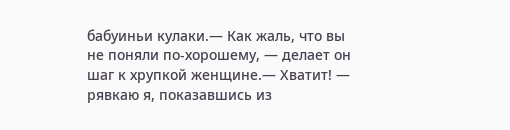бабуиньи кулаки.— Как жаль, что вы не поняли по-хорошему, — делает он шаг к хрупкой женщине.— Хватит! — рявкаю я, показавшись из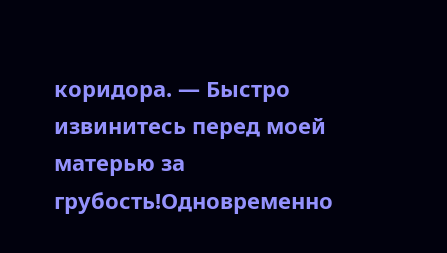коридора. — Быстро извинитесь перед моей матерью за грубость!Одновременно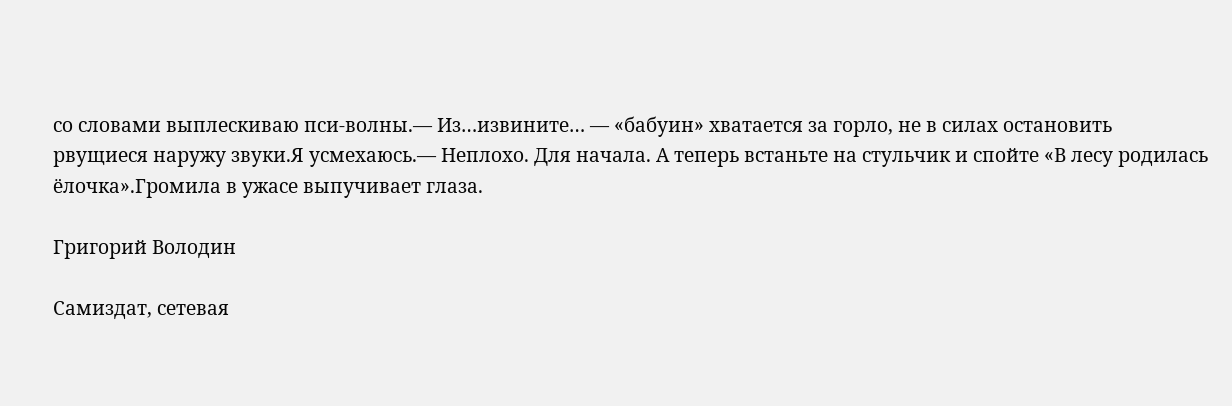со словами выплескиваю пси-волны.— Из…извините… — «бабуин» хватается за горло, не в силах остановить рвущиеся наружу звуки.Я усмехаюсь.— Неплохо. Для начала. А теперь встаньте на стульчик и спойте «В лесу родилась ёлочка».Громила в ужасе выпучивает глаза.

Григорий Володин

Самиздат, сетевая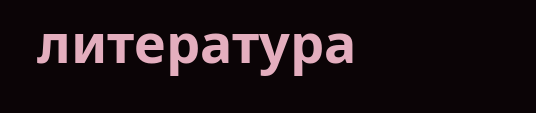литература